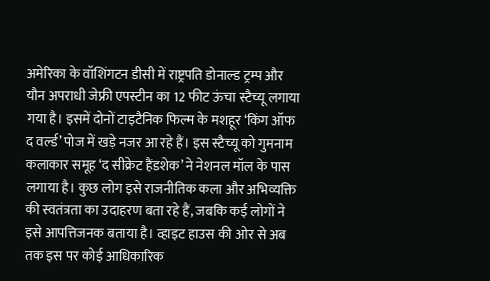अमेरिका के वॉशिंगटन डीसी में राष्ट्रपति डोनाल्ड ट्रम्प और यौन अपराधी जेफ्री एपस्टीन का 12 फीट ऊंचा स्टैच्यू लगाया गया है। इसमें दोनों टाइटैनिक फिल्म के मशहूर ‘किंग ऑफ द वर्ल्ड’ पोज में खड़े नजर आ रहे हैं। इस स्टैच्यू को गुमनाम कलाकार समूह ‘द सीक्रेट हैंडशेक’ ने नेशनल मॉल के पास लगाया है। कुछ लोग इसे राजनीतिक कला और अभिव्यक्ति की स्वतंत्रता का उदाहरण बता रहे हैं, जबकि कई लोगों ने इसे आपत्तिजनक बताया है। व्हाइट हाउस की ओर से अब तक इस पर कोई आधिकारिक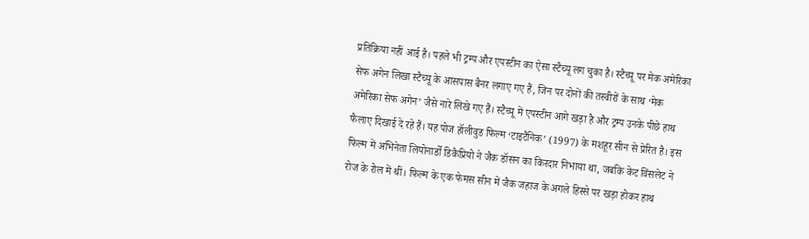प्रतिक्रिया नहीं आई है। पहले भी ट्रम्प और एपस्टीन का ऐसा स्टैच्यू लग चुका है। स्टैच्यू पर मेक अमेरिका सेफ अगेन लिखा स्टैच्यू के आसपास बैनर लगाए गए हैं, जिन पर दोनों की तस्वीरों के साथ ‘मेक अमेरिका सेफ अगेन’ जैसे नारे लिखे गए हैं। स्टैच्यू में एपस्टीन आगे खड़ा है और ट्रम्प उनके पीछे हाथ फैलाए दिखाई दे रहे हैं। यह पोज हॉलीवुड फिल्म ‘टाइटैनिक’ (1997) के मशहूर सीन से प्रेरित है। इस फिल्म में अभिनेता लियोनार्डो डिकैप्रियो ने जैक डॉसन का किरदार निभाया था, जबकि केट विंसलेट ने रोज के रोल में थीं। फिल्म के एक फेमस सीन में जैक जहाज के अगले हिस्से पर खड़ा होकर हाथ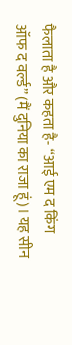फैलाता है और कहता है- “आई एम द किंग ऑफ द वर्ल्ड” (मैं दुनिया का राजा हूं)। यह सीन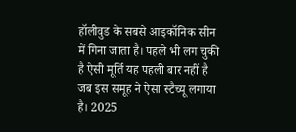हॉलीवुड के सबसे आइकॉनिक सीन में गिना जाता है। पहले भी लग चुकी है ऐसी मूर्ति यह पहली बार नहीं है जब इस समूह ने ऐसा स्टैच्यू लगाया है। 2025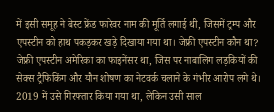में इसी समूह ने बेस्ट फ्रेंड फारेवर नाम की मूर्ति लगाई थी, जिसमें ट्रम्प और एपस्टीन को हाथ पकड़कर खड़े दिखाया गया था। जेफ्री एपस्टीन कौन था? जेफ्री एपस्टीन अमेरिका का फाइनेंसर था, जिस पर नाबालिग लड़कियों की सेक्स ट्रैफिकिंग और यौन शोषण का नेटवर्क चलाने के गंभीर आरोप लगे थे। 2019 में उसे गिरफ्तार किया गया था, लेकिन उसी साल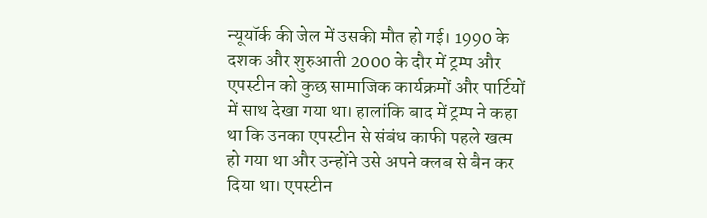न्यूयॉर्क की जेल में उसकी मौत हो गई। 1990 के दशक और शुरुआती 2000 के दौर में ट्रम्प और एपस्टीन को कुछ सामाजिक कार्यक्रमों और पार्टियों में साथ देखा गया था। हालांकि बाद में ट्रम्प ने कहा था कि उनका एपस्टीन से संबंध काफी पहले खत्म हो गया था और उन्होंने उसे अपने क्लब से बैन कर दिया था। एपस्टीन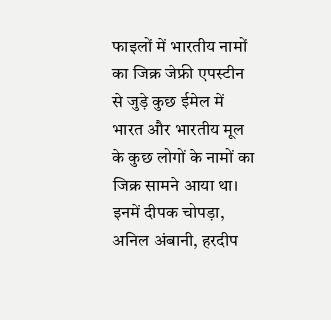फाइलों में भारतीय नामों का जिक्र जेफ्री एपस्टीन से जुड़े कुछ ईमेल में भारत और भारतीय मूल के कुछ लोगों के नामों का जिक्र सामने आया था। इनमें दीपक चोपड़ा, अनिल अंबानी, हरदीप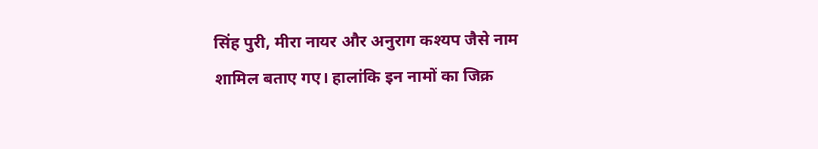सिंह पुरी, मीरा नायर और अनुराग कश्यप जैसे नाम शामिल बताए गए। हालांकि इन नामों का जिक्र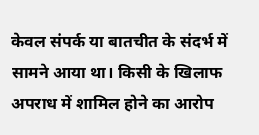केवल संपर्क या बातचीत के संदर्भ में सामने आया था। किसी के खिलाफ अपराध में शामिल होने का आरोप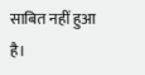साबित नहीं हुआ है।